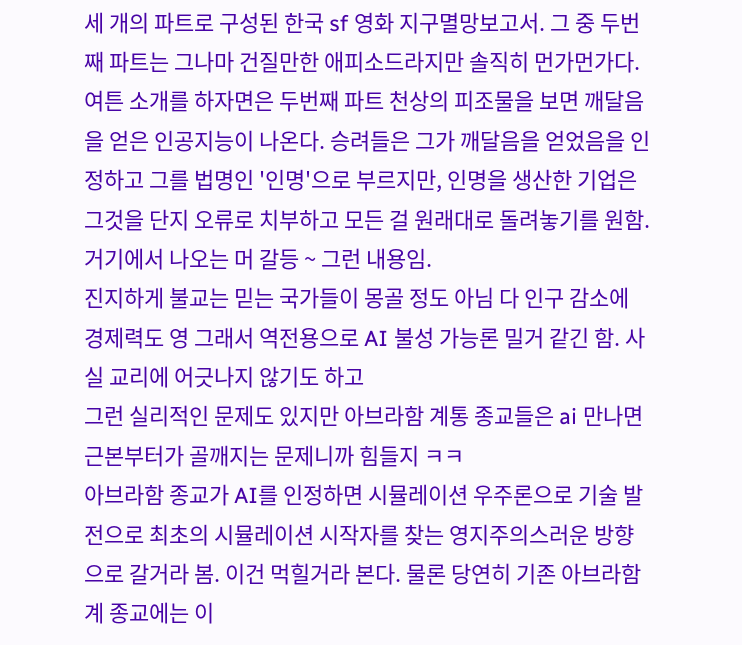세 개의 파트로 구성된 한국 sf 영화 지구멸망보고서. 그 중 두번째 파트는 그나마 건질만한 애피소드라지만 솔직히 먼가먼가다. 여튼 소개를 하자면은 두번째 파트 천상의 피조물을 보면 깨달음을 얻은 인공지능이 나온다. 승려들은 그가 깨달음을 얻었음을 인정하고 그를 법명인 '인명'으로 부르지만, 인명을 생산한 기업은 그것을 단지 오류로 치부하고 모든 걸 원래대로 돌려놓기를 원함. 거기에서 나오는 머 갈등 ~ 그런 내용임.
진지하게 불교는 믿는 국가들이 몽골 정도 아님 다 인구 감소에 경제력도 영 그래서 역전용으로 AI 불성 가능론 밀거 같긴 함. 사실 교리에 어긋나지 않기도 하고
그런 실리적인 문제도 있지만 아브라함 계통 종교들은 ai 만나면 근본부터가 골깨지는 문제니까 힘들지 ㅋㅋ
아브라함 종교가 AI를 인정하면 시뮬레이션 우주론으로 기술 발전으로 최초의 시뮬레이션 시작자를 찾는 영지주의스러운 방향으로 갈거라 봄. 이건 먹힐거라 본다. 물론 당연히 기존 아브라함계 종교에는 이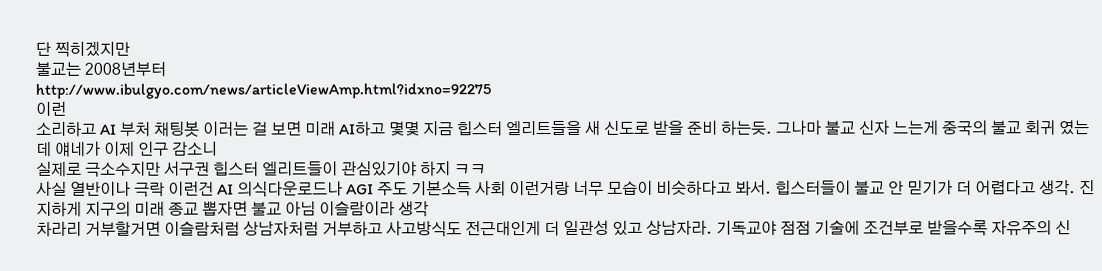단 찍히겠지만
불교는 2008년부터
http://www.ibulgyo.com/news/articleViewAmp.html?idxno=92275
이런
소리하고 AI 부처 채팅봇 이러는 걸 보면 미래 AI하고 몇몇 지금 힙스터 엘리트들을 새 신도로 받을 준비 하는듯. 그나마 불교 신자 느는게 중국의 불교 회귀 였는데 얘네가 이제 인구 감소니
실제로 극소수지만 서구권 힙스터 엘리트들이 관심있기야 하지 ㅋㅋ
사실 열반이나 극락 이런건 AI 의식다운로드나 AGI 주도 기본소득 사회 이런거랑 너무 모습이 비슷하다고 봐서. 힙스터들이 불교 안 믿기가 더 어렵다고 생각. 진지하게 지구의 미래 종교 뽑자면 불교 아님 이슬람이라 생각
차라리 거부할거면 이슬람처럼 상남자처럼 거부하고 사고방식도 전근대인게 더 일관성 있고 상남자라. 기독교야 점점 기술에 조건부로 받을수록 자유주의 신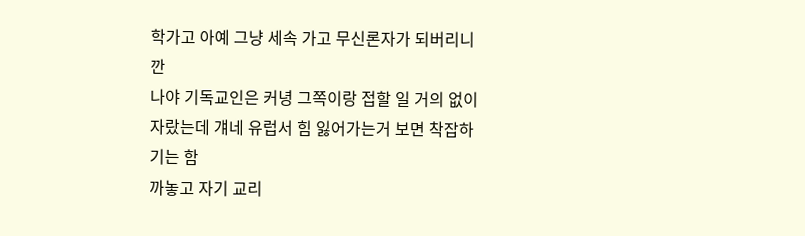학가고 아예 그냥 세속 가고 무신론자가 되버리니깐
나야 기독교인은 커녕 그쪽이랑 접할 일 거의 없이 자랐는데 걔네 유럽서 힘 잃어가는거 보면 착잡하기는 함
까놓고 자기 교리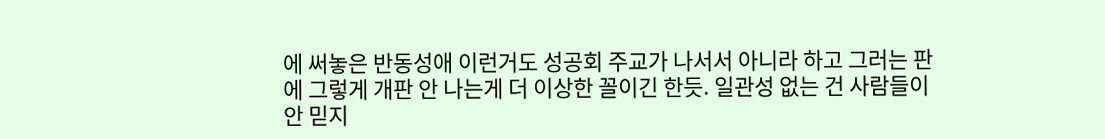에 써놓은 반동성애 이런거도 성공회 주교가 나서서 아니라 하고 그러는 판에 그렇게 개판 안 나는게 더 이상한 꼴이긴 한듯. 일관성 없는 건 사람들이 안 믿지